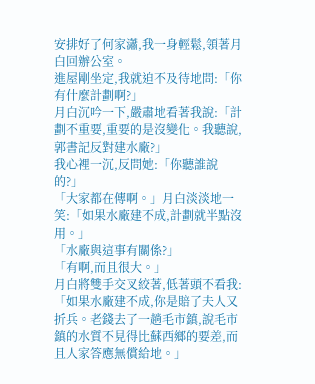安排好了何家瀟,我一身輕鬆,領著月白回辦公室。
進屋剛坐定,我就迫不及待地問:「你有什麼計劃啊?」
月白沉吟一下,嚴肅地看著我說:「計劃不重要,重要的是沒變化。我聽說,郭書記反對建水廠?」
我心裡一沉,反問她:「你聽誰說的?」
「大家都在傳啊。」月白淡淡地一笑:「如果水廠建不成,計劃就半點沒用。」
「水廠與這事有關係?」
「有啊,而且很大。」
月白將雙手交叉絞著,低著頭不看我:「如果水廠建不成,你是賠了夫人又折兵。老錢去了一趟毛市鎮,說毛市鎮的水質不見得比蘇西鄉的要差,而且人家答應無償給地。」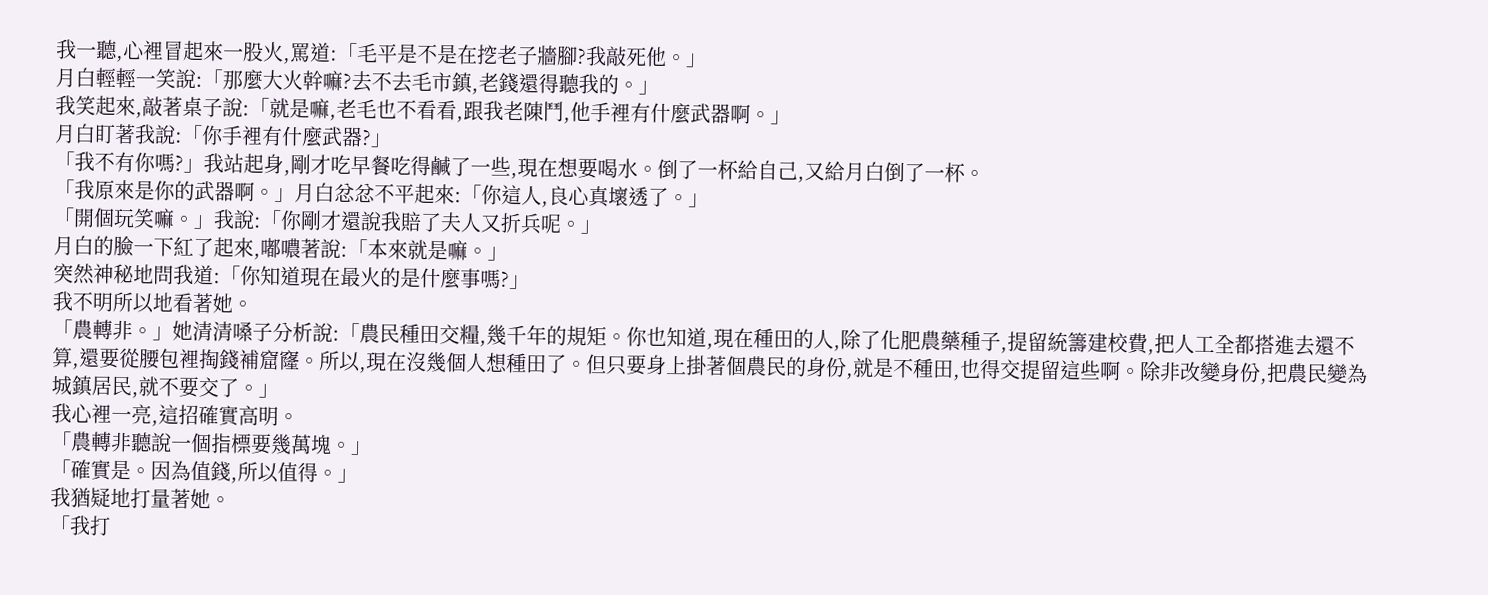我一聽,心裡冒起來一股火,罵道:「毛平是不是在挖老子牆腳?我敲死他。」
月白輕輕一笑說:「那麼大火幹嘛?去不去毛市鎮,老錢還得聽我的。」
我笑起來,敲著桌子說:「就是嘛,老毛也不看看,跟我老陳鬥,他手裡有什麼武器啊。」
月白盯著我說:「你手裡有什麼武器?」
「我不有你嗎?」我站起身,剛才吃早餐吃得鹹了一些,現在想要喝水。倒了一杯給自己,又給月白倒了一杯。
「我原來是你的武器啊。」月白忿忿不平起來:「你這人,良心真壞透了。」
「開個玩笑嘛。」我說:「你剛才還說我賠了夫人又折兵呢。」
月白的臉一下紅了起來,嘟噥著說:「本來就是嘛。」
突然神秘地問我道:「你知道現在最火的是什麼事嗎?」
我不明所以地看著她。
「農轉非。」她清清嗓子分析說:「農民種田交糧,幾千年的規矩。你也知道,現在種田的人,除了化肥農藥種子,提留統籌建校費,把人工全都搭進去還不算,還要從腰包裡掏錢補窟窿。所以,現在沒幾個人想種田了。但只要身上掛著個農民的身份,就是不種田,也得交提留這些啊。除非改變身份,把農民變為城鎮居民,就不要交了。」
我心裡一亮,這招確實高明。
「農轉非聽說一個指標要幾萬塊。」
「確實是。因為值錢,所以值得。」
我猶疑地打量著她。
「我打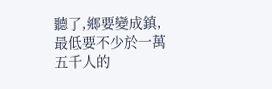聽了,鄉要變成鎮,最低要不少於一萬五千人的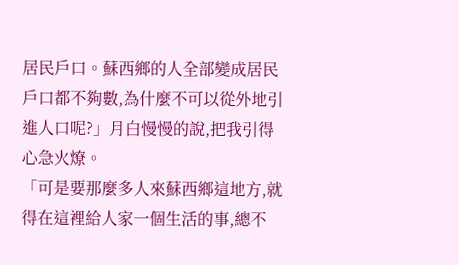居民戶口。蘇西鄉的人全部變成居民戶口都不夠數,為什麼不可以從外地引進人口呢?」月白慢慢的說,把我引得心急火燎。
「可是要那麼多人來蘇西鄉這地方,就得在這裡給人家一個生活的事,總不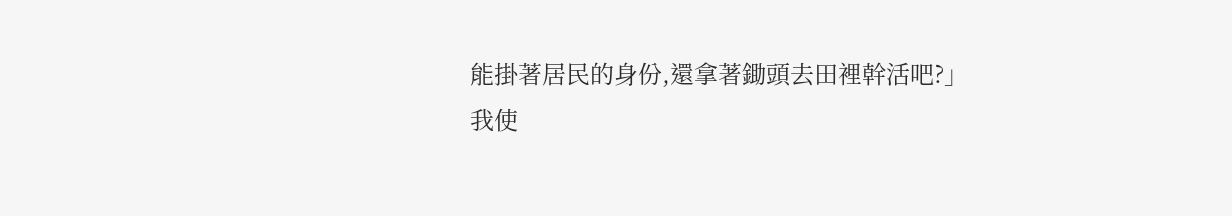能掛著居民的身份,還拿著鋤頭去田裡幹活吧?」
我使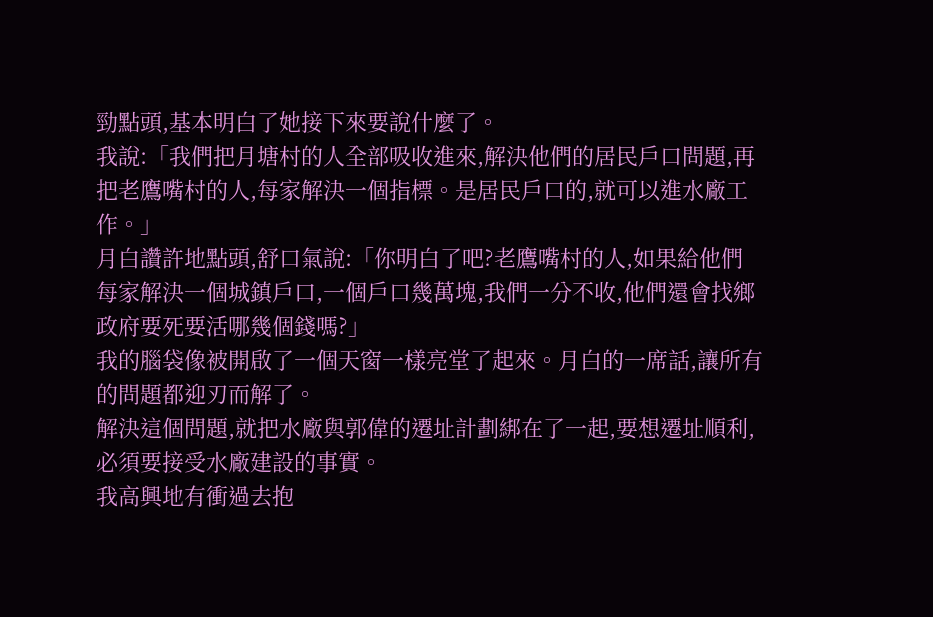勁點頭,基本明白了她接下來要說什麼了。
我說:「我們把月塘村的人全部吸收進來,解決他們的居民戶口問題,再把老鷹嘴村的人,每家解決一個指標。是居民戶口的,就可以進水廠工作。」
月白讚許地點頭,舒口氣說:「你明白了吧?老鷹嘴村的人,如果給他們每家解決一個城鎮戶口,一個戶口幾萬塊,我們一分不收,他們還會找鄉政府要死要活哪幾個錢嗎?」
我的腦袋像被開啟了一個天窗一樣亮堂了起來。月白的一席話,讓所有的問題都迎刃而解了。
解決這個問題,就把水廠與郭偉的遷址計劃綁在了一起,要想遷址順利,必須要接受水廠建設的事實。
我高興地有衝過去抱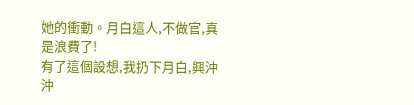她的衝動。月白這人,不做官,真是浪費了!
有了這個設想,我扔下月白,興沖沖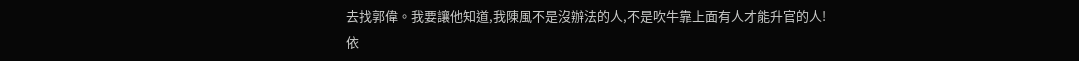去找郭偉。我要讓他知道,我陳風不是沒辦法的人,不是吹牛靠上面有人才能升官的人!
依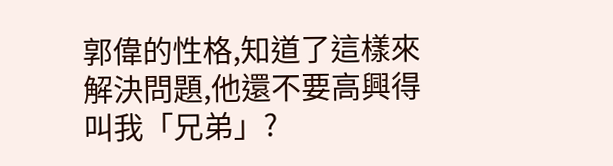郭偉的性格,知道了這樣來解決問題,他還不要高興得叫我「兄弟」?